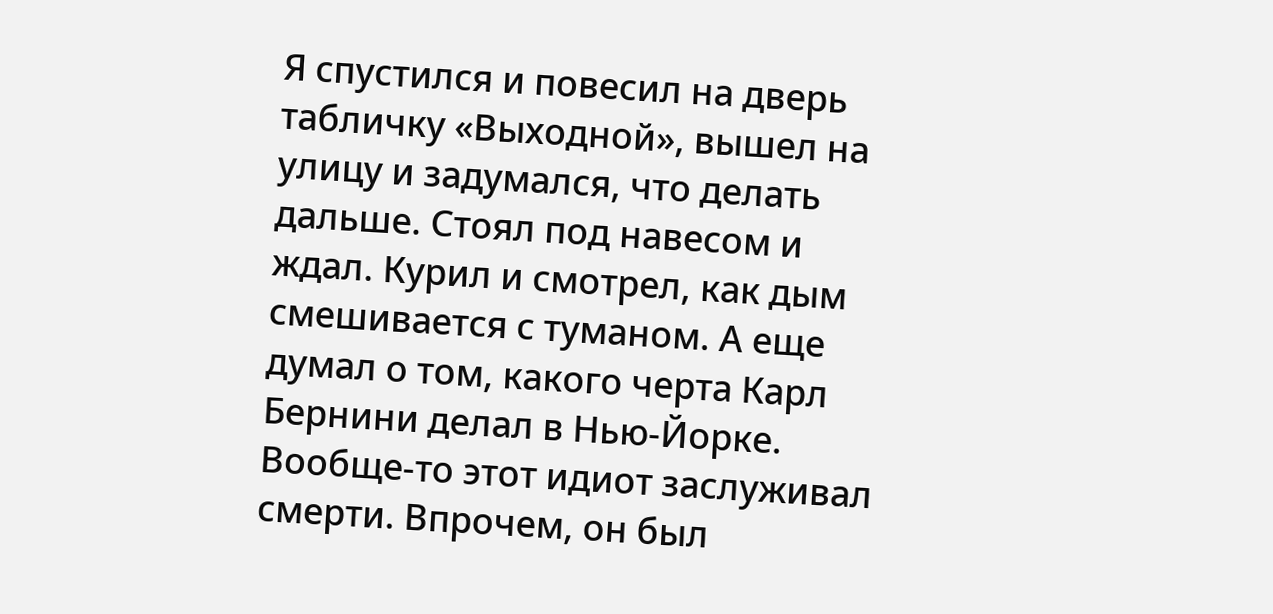Я спустился и повесил на дверь табличку «Выходной», вышел на улицу и задумался, что делать дальше. Стоял под навесом и ждал. Курил и смотрел, как дым смешивается с туманом. А еще думал о том, какого черта Карл Бернини делал в Нью-Йорке. Вообще-то этот идиот заслуживал смерти. Впрочем, он был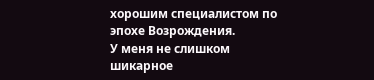хорошим специалистом по эпохе Возрождения.
У меня не слишком шикарное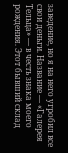заведение, но я на него угробил все свои деньги. Название — «Галерея Тельца» — в честь знака моего рождения. Этот бывший склад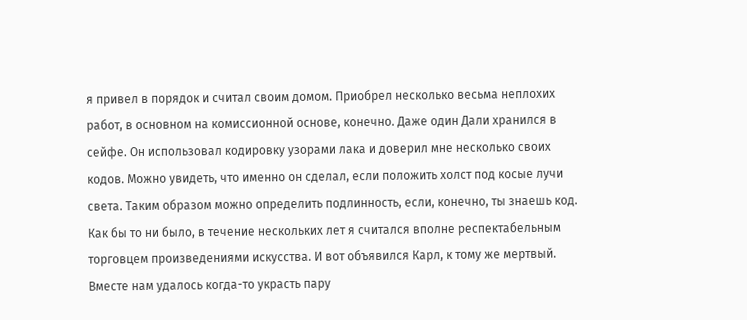я привел в порядок и считал своим домом. Приобрел несколько весьма неплохих работ, в основном на комиссионной основе, конечно. Даже один Дали хранился в сейфе. Он использовал кодировку узорами лака и доверил мне несколько своих кодов. Можно увидеть, что именно он сделал, если положить холст под косые лучи света. Таким образом можно определить подлинность, если, конечно, ты знаешь код. Как бы то ни было, в течение нескольких лет я считался вполне респектабельным торговцем произведениями искусства. И вот объявился Карл, к тому же мертвый.
Вместе нам удалось когда-то украсть пару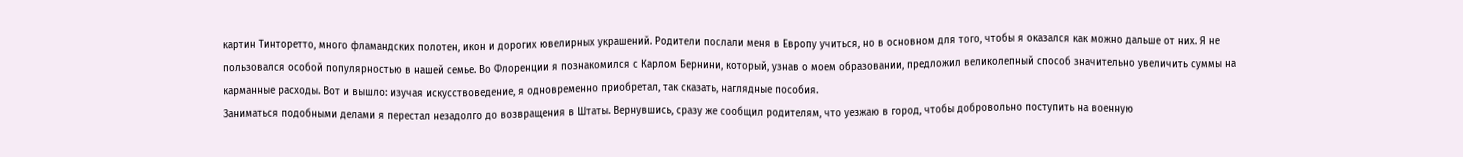картин Тинторетто, много фламандских полотен, икон и дорогих ювелирных украшений. Родители послали меня в Европу учиться, но в основном для того, чтобы я оказался как можно дальше от них. Я не пользовался особой популярностью в нашей семье. Во Флоренции я познакомился с Карлом Бернини, который, узнав о моем образовании, предложил великолепный способ значительно увеличить суммы на карманные расходы. Вот и вышло: изучая искусствоведение, я одновременно приобретал, так сказать, наглядные пособия.
Заниматься подобными делами я перестал незадолго до возвращения в Штаты. Вернувшись, сразу же сообщил родителям, что уезжаю в город, чтобы добровольно поступить на военную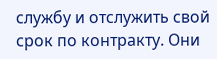службу и отслужить свой срок по контракту. Они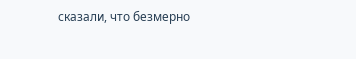сказали, что безмерно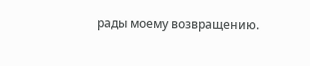рады моему возвращению.